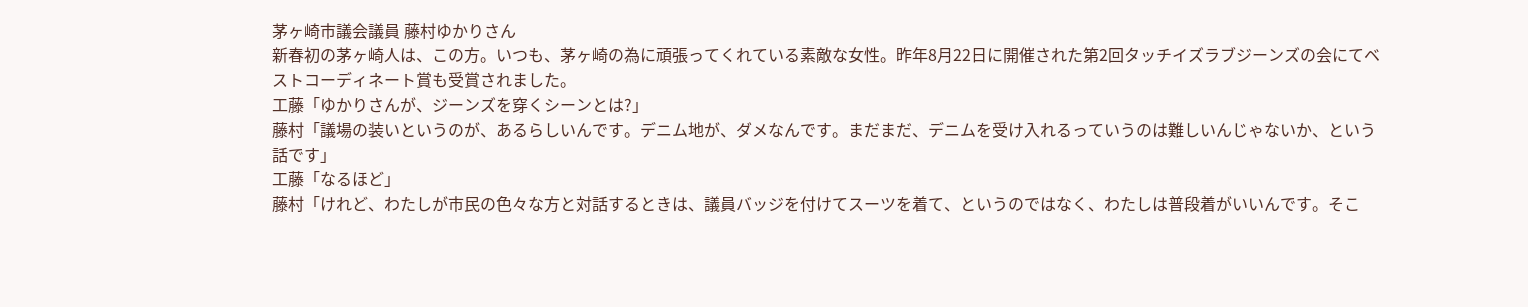茅ヶ崎市議会議員 藤村ゆかりさん
新春初の茅ヶ崎人は、この方。いつも、茅ヶ崎の為に頑張ってくれている素敵な女性。昨年8月22日に開催された第2回タッチイズラブジーンズの会にてベストコーディネート賞も受賞されました。
工藤「ゆかりさんが、ジーンズを穿くシーンとは?」
藤村「議場の装いというのが、あるらしいんです。デニム地が、ダメなんです。まだまだ、デニムを受け入れるっていうのは難しいんじゃないか、という話です」
工藤「なるほど」
藤村「けれど、わたしが市民の色々な方と対話するときは、議員バッジを付けてスーツを着て、というのではなく、わたしは普段着がいいんです。そこ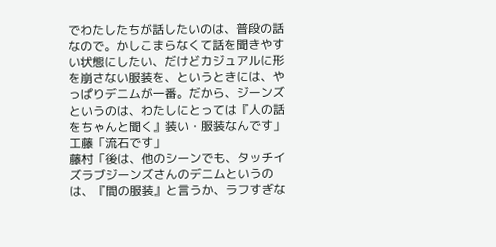でわたしたちが話したいのは、普段の話なので。かしこまらなくて話を聞きやすい状態にしたい、だけどカジュアルに形を崩さない服装を、というときには、やっぱりデニムが一番。だから、ジーンズというのは、わたしにとっては『人の話をちゃんと聞く』装い・服装なんです」
工藤「流石です」
藤村「後は、他のシーンでも、タッチイズラブジーンズさんのデニムというのは、『間の服装』と言うか、ラフすぎな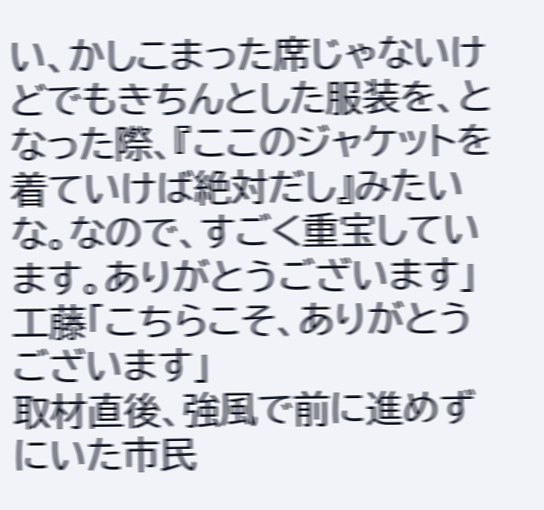い、かしこまった席じゃないけどでもきちんとした服装を、となった際、『ここのジャケットを着ていけば絶対だし』みたいな。なので、すごく重宝しています。ありがとうございます」
工藤「こちらこそ、ありがとうございます」
取材直後、強風で前に進めずにいた市民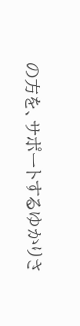の方を、サポートするゆかりさ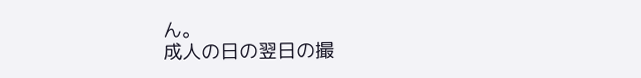ん。
成人の日の翌日の撮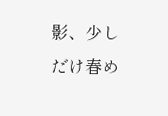影、少しだけ春め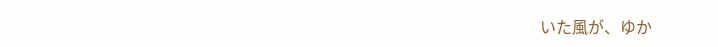いた風が、ゆか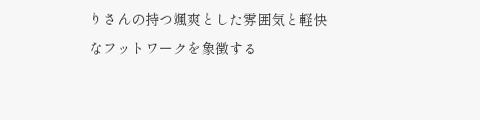りさんの持つ颯爽とした雰囲気と軽快なフットワークを象徴する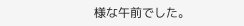様な午前でした。